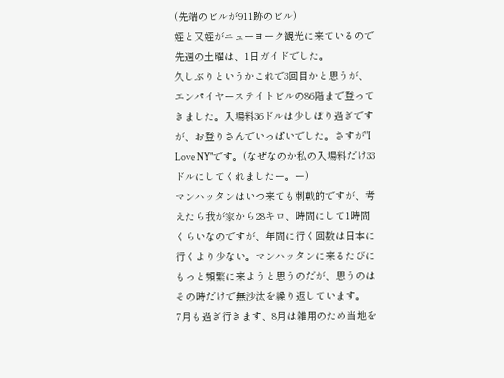(先端のビルが911跡のビル)
姪と又姪がニューヨーク観光に来ているので先週の土曜は、1日ガイドでした。
久しぶりというかこれで3回目かと思うが、エンパイヤーステイトビルの86階まで登ってきました。入場料36ドルは少しぼり過ぎですが、お登りさんでいっぱいでした。さすが"I Love NY"です。(なぜなのか私の入場料だけ33ドルにしてくれましたー。ー)
マンハッタンはいつ来ても刺戟的ですが、考えたら我が家から28キロ、時間にして1時間くらいなのですが、年間に行く回数は日本に行くより少ない。マンハッタンに来るたびにもっと頻繁に来ようと思うのだが、思うのはその時だけで無沙汰を繰り返しています。
7月も過ぎ行きます、8月は雑用のため当地を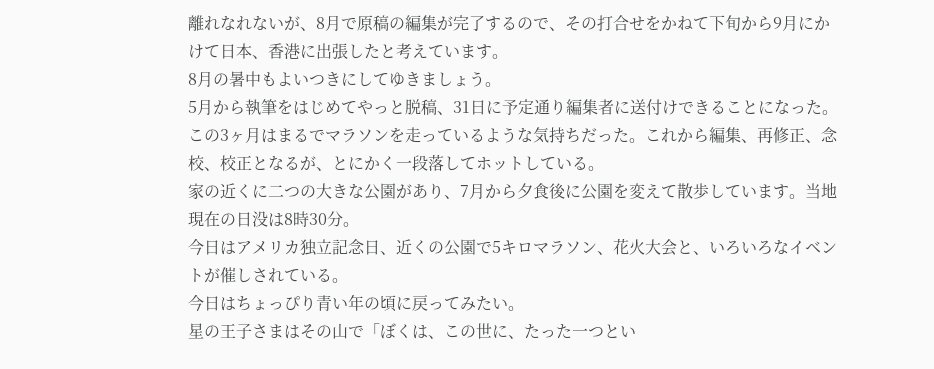離れなれないが、8月で原稿の編集が完了するので、その打合せをかねて下旬から9月にかけて日本、香港に出張したと考えています。
8月の暑中もよいつきにしてゆきましょう。
5月から執筆をはじめてやっと脱稿、31日に予定通り編集者に送付けできることになった。この3ヶ月はまるでマラソンを走っているような気持ちだった。これから編集、再修正、念校、校正となるが、とにかく一段落してホットしている。
家の近くに二つの大きな公園があり、7月から夕食後に公園を変えて散歩しています。当地現在の日没は8時30分。
今日はアメリカ独立記念日、近くの公園で5キロマラソン、花火大会と、いろいろなイベントが催しされている。
今日はちょっぴり青い年の頃に戻ってみたい。
星の王子さまはその山で「ぼくは、この世に、たった一つとい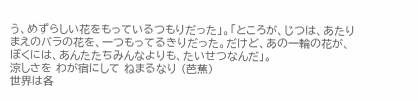う、めずらしい花をもっているつもりだった」。「ところが、じつは、あたりまえのバラの花を、一つもってるきりだった。だけど、あの一輪の花が、ぼくには、あんたたちみんなよりも、たいせつなんだ」。
涼しさを わが宿にして ねまるなり (芭蕉)
世界は各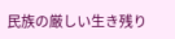民族の厳しい生き残り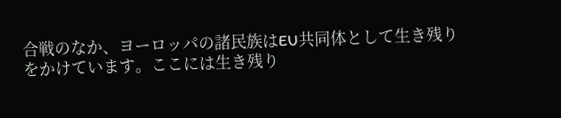合戦のなか、ヨーロッパの諸民族はEU共同体として生き残りをかけています。ここには生き残り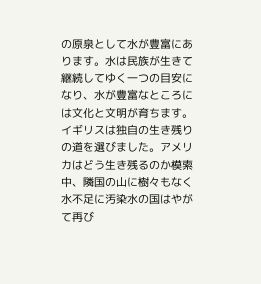の原泉として水が豊富にあります。水は民族が生きて継続してゆく一つの目安になり、水が豊富なところには文化と文明が育ちます。イギリスは独自の生き残りの道を選びました。アメリカはどう生き残るのか模索中、隣国の山に樹々もなく水不足に汚染水の国はやがて再び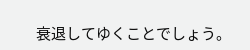衰退してゆくことでしょう。